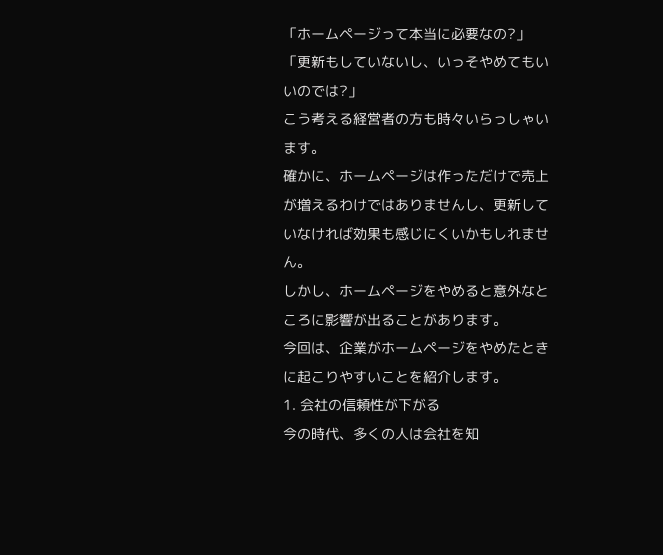「ホームページって本当に必要なの?」
「更新もしていないし、いっそやめてもいいのでは?」
こう考える経営者の方も時々いらっしゃいます。
確かに、ホームページは作っただけで売上が増えるわけではありませんし、更新していなければ効果も感じにくいかもしれません。
しかし、ホームページをやめると意外なところに影響が出ることがあります。
今回は、企業がホームページをやめたときに起こりやすいことを紹介します。
1. 会社の信頼性が下がる
今の時代、多くの人は会社を知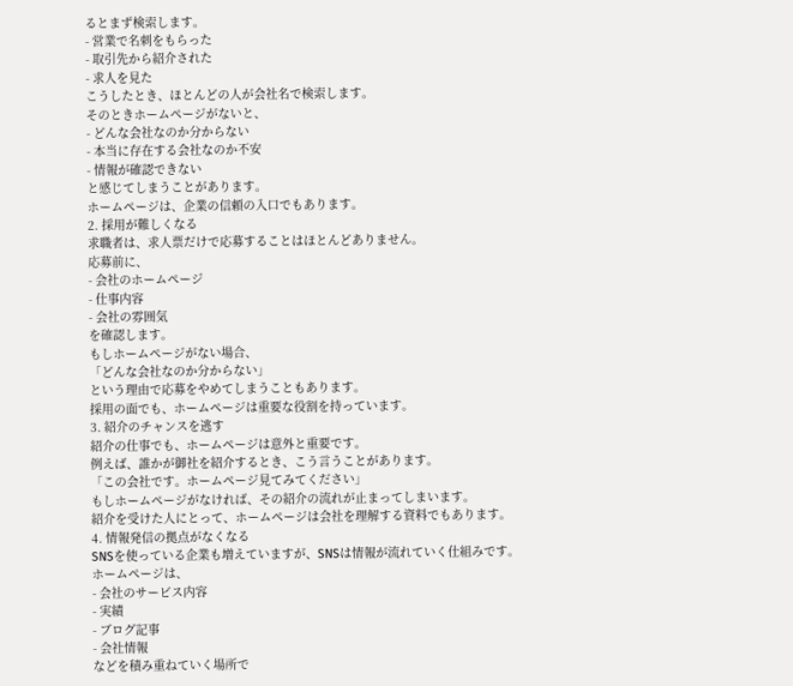るとまず検索します。
- 営業で名刺をもらった
- 取引先から紹介された
- 求人を見た
こうしたとき、ほとんどの人が会社名で検索します。
そのときホームページがないと、
- どんな会社なのか分からない
- 本当に存在する会社なのか不安
- 情報が確認できない
と感じてしまうことがあります。
ホームページは、企業の信頼の入口でもあります。
2. 採用が難しくなる
求職者は、求人票だけで応募することはほとんどありません。
応募前に、
- 会社のホームページ
- 仕事内容
- 会社の雰囲気
を確認します。
もしホームページがない場合、
「どんな会社なのか分からない」
という理由で応募をやめてしまうこともあります。
採用の面でも、ホームページは重要な役割を持っています。
3. 紹介のチャンスを逃す
紹介の仕事でも、ホームページは意外と重要です。
例えば、誰かが御社を紹介するとき、こう言うことがあります。
「この会社です。ホームページ見てみてください」
もしホームページがなければ、その紹介の流れが止まってしまいます。
紹介を受けた人にとって、ホームページは会社を理解する資料でもあります。
4. 情報発信の拠点がなくなる
SNSを使っている企業も増えていますが、SNSは情報が流れていく仕組みです。
ホームページは、
- 会社のサービス内容
- 実績
- ブログ記事
- 会社情報
などを積み重ねていく場所で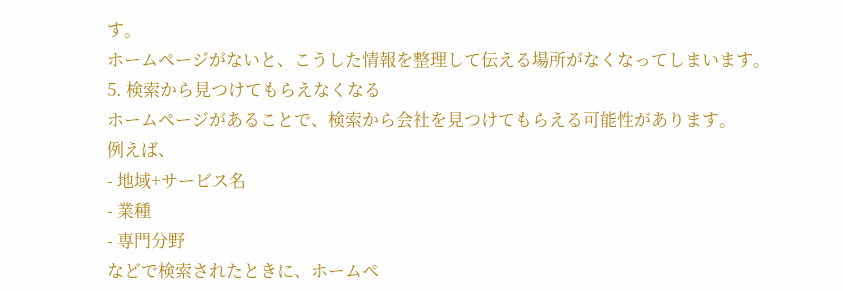す。
ホームページがないと、こうした情報を整理して伝える場所がなくなってしまいます。
5. 検索から見つけてもらえなくなる
ホームページがあることで、検索から会社を見つけてもらえる可能性があります。
例えば、
- 地域+サービス名
- 業種
- 専門分野
などで検索されたときに、ホームペ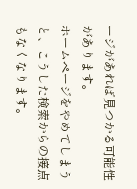ージがあれば見つかる可能性があります。
ホームページをやめてしまうと、こうした検索からの接点もなくなります。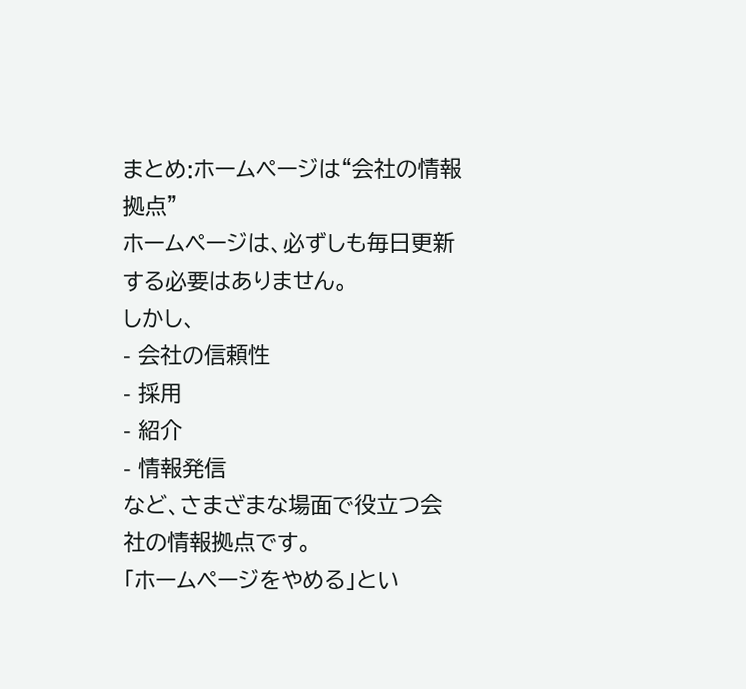まとめ:ホームページは“会社の情報拠点”
ホームページは、必ずしも毎日更新する必要はありません。
しかし、
- 会社の信頼性
- 採用
- 紹介
- 情報発信
など、さまざまな場面で役立つ会社の情報拠点です。
「ホームページをやめる」とい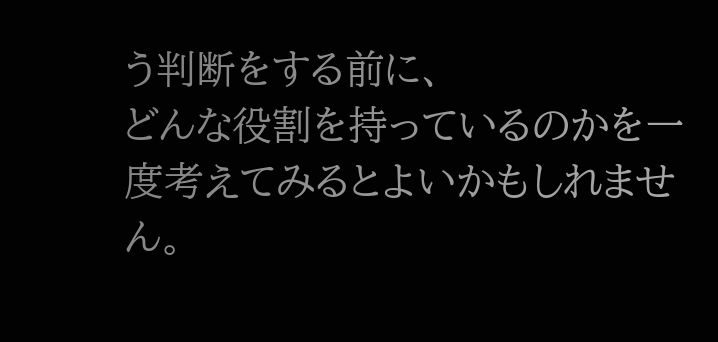う判断をする前に、
どんな役割を持っているのかを一度考えてみるとよいかもしれません。